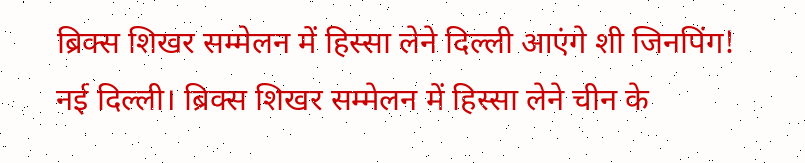ब्रिक्स शिखर सम्मेलन में हिस्सा लेने दिल्ली आएंगे शी जिनपिंग!
नई दिल्ली। ब्रिक्स शिखर सम्मेलन में हिस्सा लेने चीन के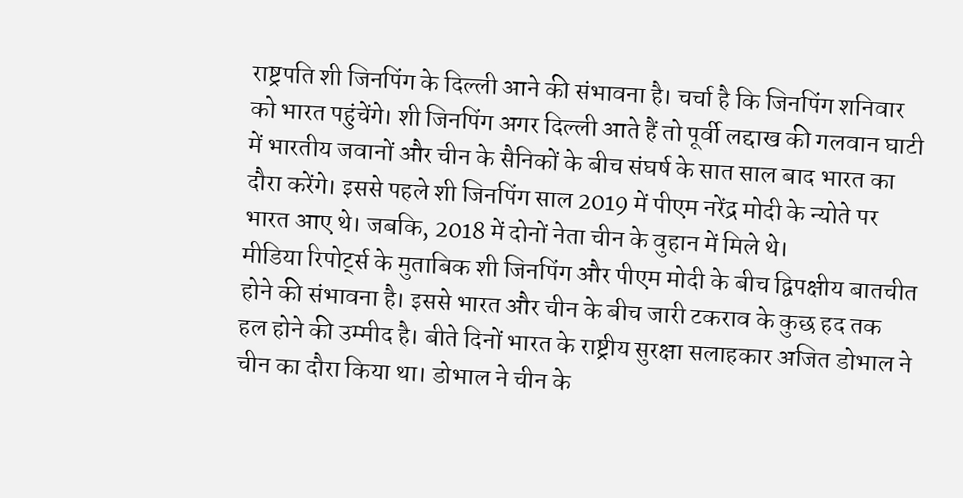राष्ट्रपति शी जिनपिंग के दिल्ली आने की संभावना है। चर्चा है कि जिनपिंग शनिवार को भारत पहुंचेंगे। शी जिनपिंग अगर दिल्ली आते हैं तो पूर्वी लद्दाख की गलवान घाटी में भारतीय जवानों और चीन के सैनिकों के बीच संघर्ष के सात साल बाद भारत का दौरा करेंगे। इससे पहले शी जिनपिंग साल 2019 में पीएम नरेंद्र मोदी के न्योते पर भारत आए थे। जबकि, 2018 में दोनों नेता चीन के वुहान में मिले थे।
मीडिया रिपोर्ट्स के मुताबिक शी जिनपिंग और पीएम मोदी के बीच द्विपक्षीय बातचीत होने की संभावना है। इससे भारत और चीन के बीच जारी टकराव के कुछ हद तक हल होने की उम्मीद है। बीते दिनों भारत के राष्ट्रीय सुरक्षा सलाहकार अजित डोभाल ने चीन का दौरा किया था। डोभाल ने चीन के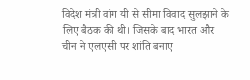विदेश मंत्री वांग यी से सीमा विवाद सुलझाने के लिए बैठक की थी। जिसके बाद भारत और चीन ने एलएसी पर शांति बनाए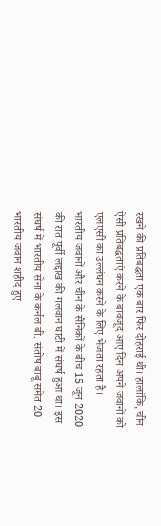रखने की प्रतिबद्धता एक बार फिर दोहराई थी। हालांकि, चीन ऐसी प्रतिबद्धताएं करने के बावजूद आए दिन अपने जवानों को एलएसी का उल्लंघन करने के लिए भेजता रहता है।
भारतीय जवानों और चीन के सैनिकों के बीच 15 जून 2020 की रात पूर्वी लद्दाख की गलवान घाटी में संघर्ष हुआ था। इस संघर्ष में भारतीय सेना के कर्नल बी. संतोष बाबू समेत 20 भारतीय जवान शहीद हुए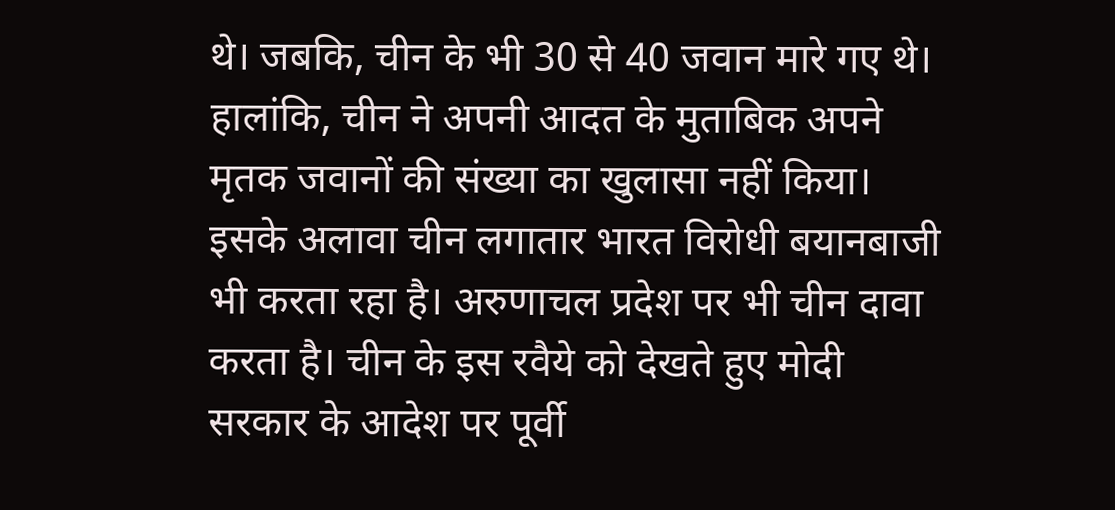थे। जबकि, चीन के भी 30 से 40 जवान मारे गए थे। हालांकि, चीन ने अपनी आदत के मुताबिक अपने मृतक जवानों की संख्या का खुलासा नहीं किया। इसके अलावा चीन लगातार भारत विरोधी बयानबाजी भी करता रहा है। अरुणाचल प्रदेश पर भी चीन दावा करता है। चीन के इस रवैये को देखते हुए मोदी सरकार के आदेश पर पूर्वी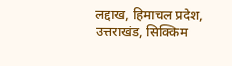लद्दाख, हिमाचल प्रदेश, उत्तराखंड, सिक्किम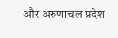और अरुणाचल प्रदेश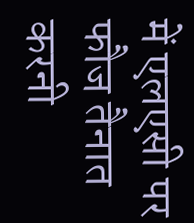में एलएसी पर फौज तैनात करनी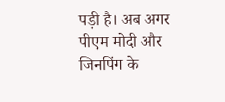पड़ी है। अब अगर पीएम मोदी और जिनपिंग के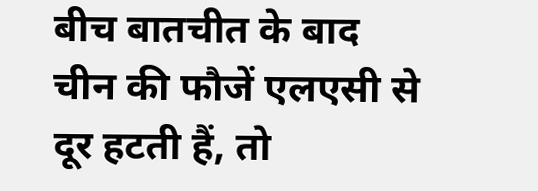बीच बातचीत के बाद चीन की फौजें एलएसी से दूर हटती हैं, तो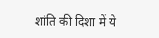शांति की दिशा में ये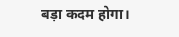बड़ा कदम होगा।